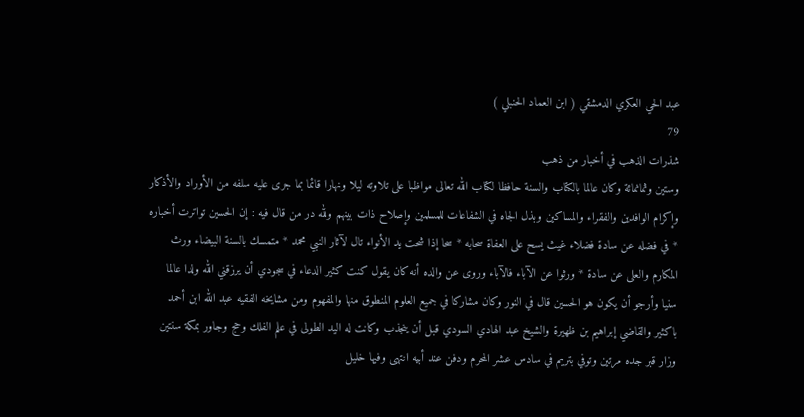عبد الحي العكري الدمشقي ( ابن العماد الحنبلي )
79
شذرات الذهب في أخبار من ذهب
وستين وثمانمائة وكان عالما بالكتاب والسنة حافظا لكتاب الله تعالى مواظبا على تلاوته ليلا ونهارا قائما بما جرى عليه سلفه من الأوراد والأذكار وإكرام الوافدين والفقراء والمساكين وبذل الجاه في الشفاعات للمسلمين وإصلاح ذات بينهم ولله در من قال فيه : إن الحسين تواترت أخباره * في فضله عن سادة فضلاء غيث يسح على العفاة سحابه * سحا إذا شحت يد الأنواء تال لآثار النبي محمد * متمسك بالسنة البيضاء ورث المكارم والعلى عن سادة * ورثوا عن الآباء فالآباء وروى عن والده أنه كان يقول كنت كثير الدعاء في سجودي أن يرزقني الله ولدا عالما سنيا وأرجو أن يكون هو الحسين قال في النور وكان مشاركا في جميع العلوم المنطوق منها والمفهوم ومن مشايخه الفقيه عبد الله ابن أحمد باكثير والقاضي إبراهيم بن ظهيرة والشيخ عبد الهادي السودي قبل أن ينجذب وكانت له اليد الطولى في علم الفلك وحج وجاور بمكة سنتين وزار قبر جده مرتين وتوفي بتريم في سادس عشر المحرم ودفن عند أبيه انتهى وفيها خليل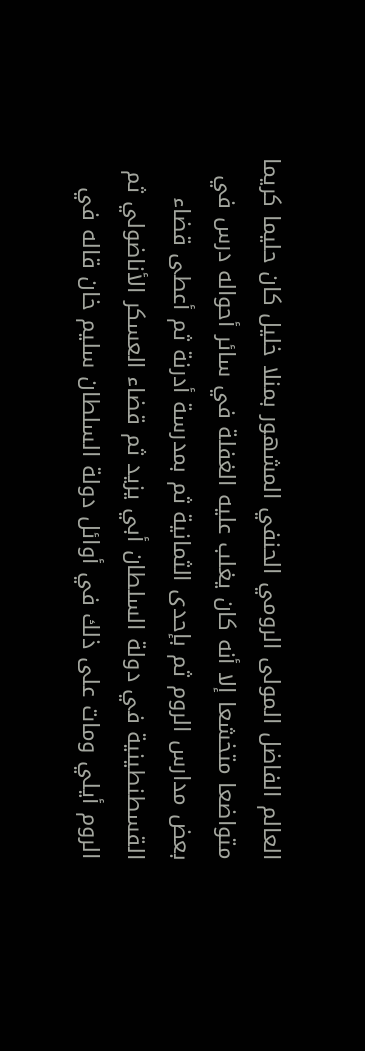العالم الفاضل المولى الرومي الحنفي المشهور بمنلا خليل كان حليما كريما متواضعا متخشعا إلا أنه كان يغلب عليه الغفلة في سائر أحواله درس في بعض مدارس الروم ثم بإحدى الثمانية ثم بمدرسة أدرنة ثم أعطى قضاء القسطنطينية في دولة السلطان أبي يزيد ثم قضاء العسكر الأناضولي ثم الروم أيلي ومات على ذلك في أوائل دولة السلطان سليم خان قاله في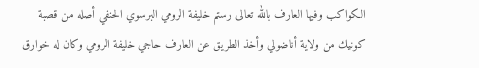الكواكب وفيها العارف بالله تعالى رستم خليفة الرومي البرسوي الحنفي أصله من قصبة كونيك من ولاية أناضولي وأخذ الطريق عن العارف حاجي خليفة الرومي وكان له خوارق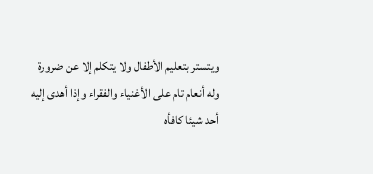ويتستر بتعليم الأطفال ولا يتكلم إلا عن ضرورة وله أنعام تام على الأغنياء والفقراء وإذا أهدى إليه أحد شيئا كافأه